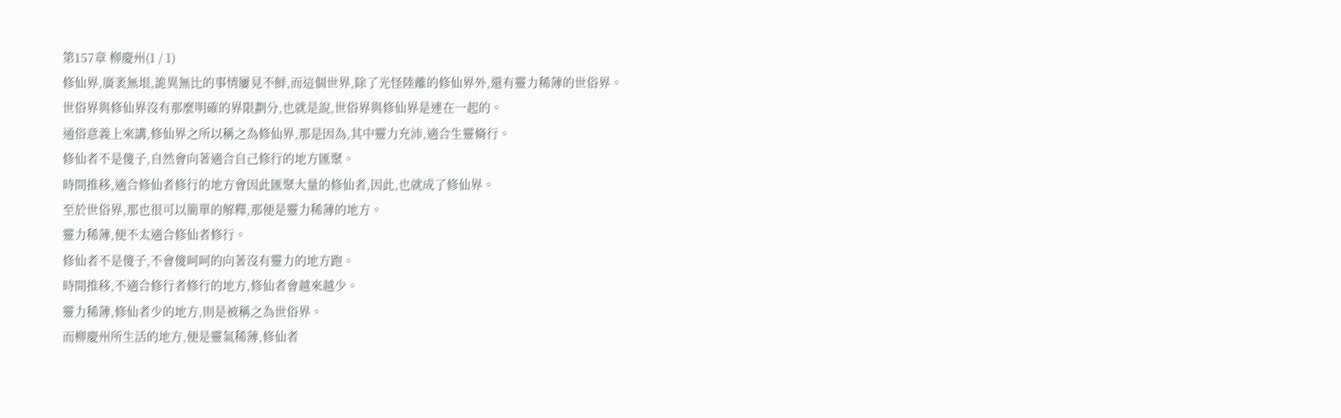第157章 柳慶州(1 / 1)
修仙界,廣袤無垠,詭異無比的事情屢見不鮮,而這個世界,除了光怪陸離的修仙界外,還有靈力稀薄的世俗界。
世俗界與修仙界沒有那麼明確的界限劃分,也就是說,世俗界與修仙界是連在一起的。
通俗意義上來講,修仙界之所以稱之為修仙界,那是因為,其中靈力充沛,適合生靈脩行。
修仙者不是傻子,自然會向著適合自己修行的地方匯聚。
時間推移,適合修仙者修行的地方會因此匯聚大量的修仙者,因此,也就成了修仙界。
至於世俗界,那也很可以簡單的解釋,那便是靈力稀薄的地方。
靈力稀薄,便不太適合修仙者修行。
修仙者不是傻子,不會傻呵呵的向著沒有靈力的地方跑。
時間推移,不適合修行者修行的地方,修仙者會越來越少。
靈力稀薄,修仙者少的地方,則是被稱之為世俗界。
而柳慶州所生活的地方,便是靈氣稀薄,修仙者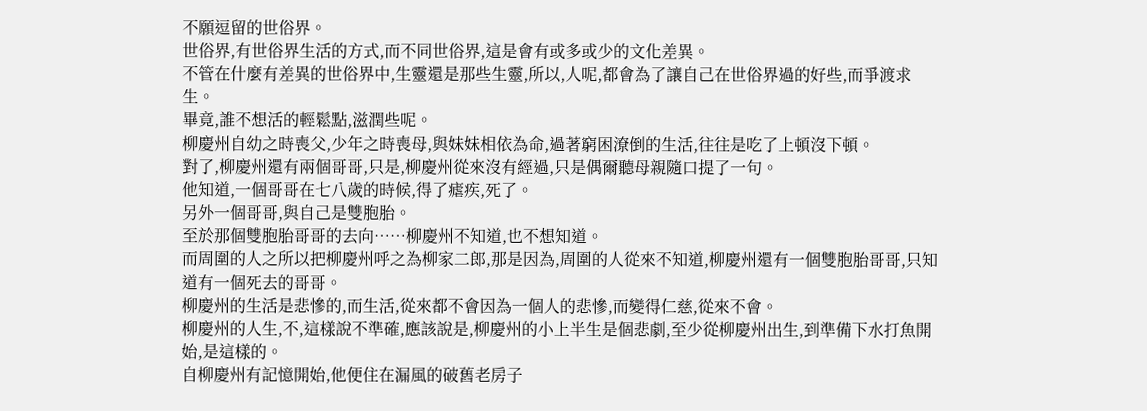不願逗留的世俗界。
世俗界,有世俗界生活的方式,而不同世俗界,這是會有或多或少的文化差異。
不管在什麼有差異的世俗界中,生靈還是那些生靈,所以,人呢,都會為了讓自己在世俗界過的好些,而爭渡求生。
畢竟,誰不想活的輕鬆點,滋潤些呢。
柳慶州自幼之時喪父,少年之時喪母,與妹妹相依為命,過著窮困潦倒的生活,往往是吃了上頓沒下頓。
對了,柳慶州還有兩個哥哥,只是,柳慶州從來沒有經過,只是偶爾聽母親隨口提了一句。
他知道,一個哥哥在七八歲的時候,得了瘧疾,死了。
另外一個哥哥,與自己是雙胞胎。
至於那個雙胞胎哥哥的去向……柳慶州不知道,也不想知道。
而周圍的人之所以把柳慶州呼之為柳家二郎,那是因為,周圍的人從來不知道,柳慶州還有一個雙胞胎哥哥,只知道有一個死去的哥哥。
柳慶州的生活是悲慘的,而生活,從來都不會因為一個人的悲慘,而變得仁慈,從來不會。
柳慶州的人生,不,這樣說不準確,應該說是,柳慶州的小上半生是個悲劇,至少從柳慶州出生,到準備下水打魚開始,是這樣的。
自柳慶州有記憶開始,他便住在漏風的破舊老房子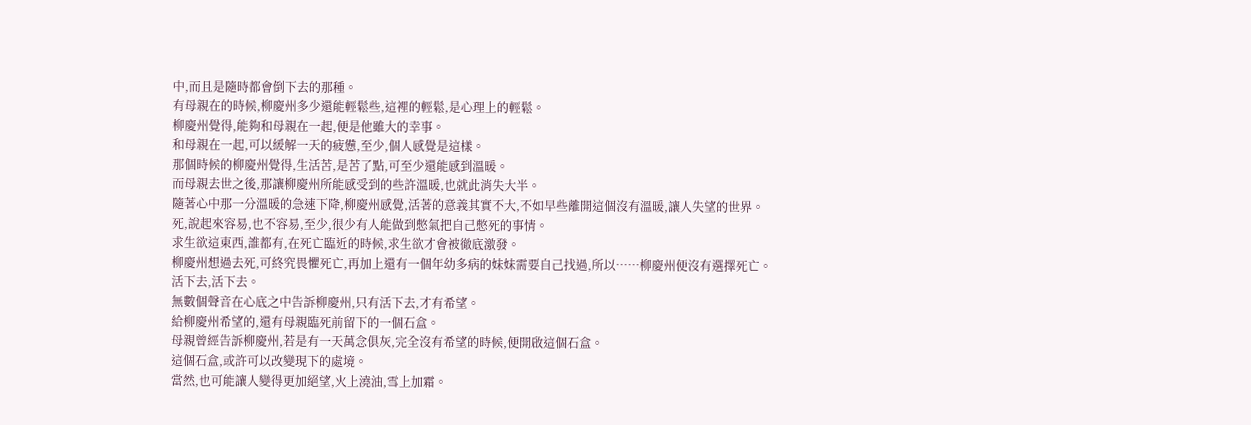中,而且是隨時都會倒下去的那種。
有母親在的時候,柳慶州多少還能輕鬆些,這裡的輕鬆,是心理上的輕鬆。
柳慶州覺得,能夠和母親在一起,便是他雖大的幸事。
和母親在一起,可以緩解一天的疲憊,至少,個人感覺是這樣。
那個時候的柳慶州覺得,生活苦,是苦了點,可至少還能感到溫暖。
而母親去世之後,那讓柳慶州所能感受到的些許溫暖,也就此消失大半。
隨著心中那一分溫暖的急速下降,柳慶州感覺,活著的意義其實不大,不如早些離開這個沒有溫暖,讓人失望的世界。
死,說起來容易,也不容易,至少,很少有人能做到憋氣把自己憋死的事情。
求生欲這東西,誰都有,在死亡臨近的時候,求生欲才會被徹底激發。
柳慶州想過去死,可終究畏懼死亡,再加上還有一個年幼多病的妹妹需要自己找過,所以……柳慶州便沒有選擇死亡。
活下去,活下去。
無數個聲音在心底之中告訴柳慶州,只有活下去,才有希望。
給柳慶州希望的,還有母親臨死前留下的一個石盒。
母親曾經告訴柳慶州,若是有一天萬念俱灰,完全沒有希望的時候,便開啟這個石盒。
這個石盒,或許可以改變現下的處境。
當然,也可能讓人變得更加絕望,火上澆油,雪上加霜。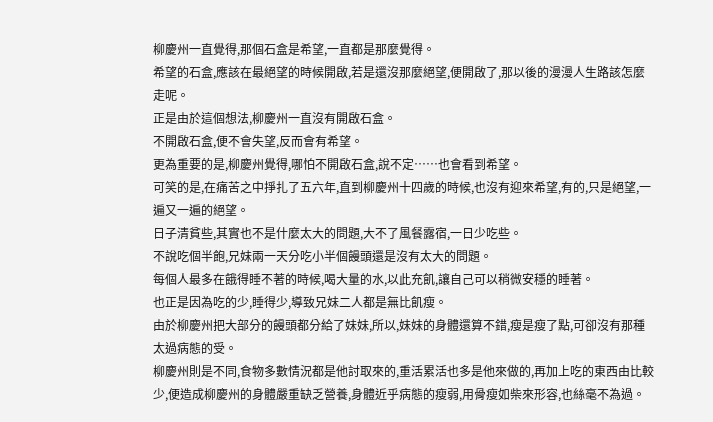柳慶州一直覺得,那個石盒是希望,一直都是那麼覺得。
希望的石盒,應該在最絕望的時候開啟,若是還沒那麼絕望,便開啟了,那以後的漫漫人生路該怎麼走呢。
正是由於這個想法,柳慶州一直沒有開啟石盒。
不開啟石盒,便不會失望,反而會有希望。
更為重要的是,柳慶州覺得,哪怕不開啟石盒,說不定……也會看到希望。
可笑的是,在痛苦之中掙扎了五六年,直到柳慶州十四歲的時候,也沒有迎來希望,有的,只是絕望,一遍又一遍的絕望。
日子清貧些,其實也不是什麼太大的問題,大不了風餐露宿,一日少吃些。
不說吃個半飽,兄妹兩一天分吃小半個饅頭還是沒有太大的問題。
每個人最多在餓得睡不著的時候,喝大量的水,以此充飢,讓自己可以稍微安穩的睡著。
也正是因為吃的少,睡得少,導致兄妹二人都是無比飢瘦。
由於柳慶州把大部分的饅頭都分給了妹妹,所以,妹妹的身體還算不錯,瘦是瘦了點,可卻沒有那種太過病態的受。
柳慶州則是不同,食物多數情況都是他討取來的,重活累活也多是他來做的,再加上吃的東西由比較少,便造成柳慶州的身體嚴重缺乏營養,身體近乎病態的瘦弱,用骨瘦如柴來形容,也絲毫不為過。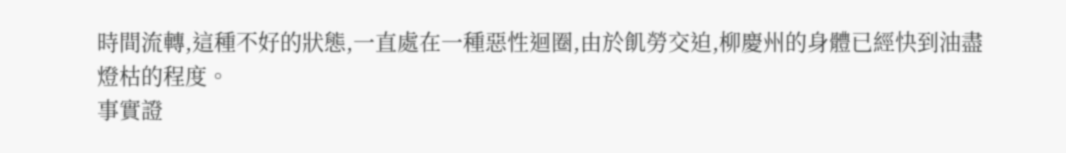時間流轉,這種不好的狀態,一直處在一種惡性迴圈,由於飢勞交迫,柳慶州的身體已經快到油盡燈枯的程度。
事實證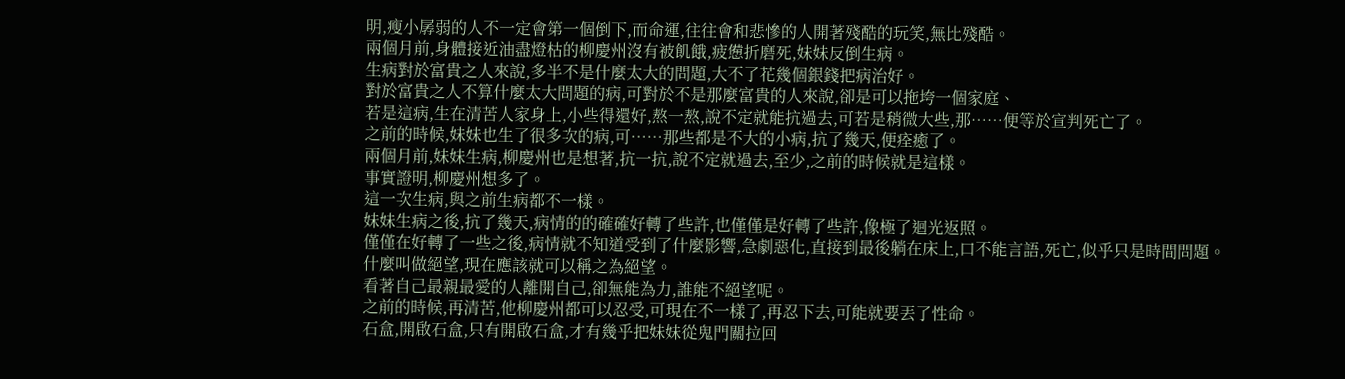明,瘦小孱弱的人不一定會第一個倒下,而命運,往往會和悲慘的人開著殘酷的玩笑,無比殘酷。
兩個月前,身體接近油盡燈枯的柳慶州沒有被飢餓,疲憊折磨死,妹妹反倒生病。
生病對於富貴之人來說,多半不是什麼太大的問題,大不了花幾個銀錢把病治好。
對於富貴之人不算什麼太大問題的病,可對於不是那麼富貴的人來說,卻是可以拖垮一個家庭、
若是這病,生在清苦人家身上,小些得還好,熬一熬,說不定就能抗過去,可若是稍微大些,那……便等於宣判死亡了。
之前的時候,妹妹也生了很多次的病,可……那些都是不大的小病,抗了幾天,便痊癒了。
兩個月前,妹妹生病,柳慶州也是想著,抗一抗,說不定就過去,至少,之前的時候就是這樣。
事實證明,柳慶州想多了。
這一次生病,與之前生病都不一樣。
妹妹生病之後,抗了幾天,病情的的確確好轉了些許,也僅僅是好轉了些許,像極了迴光返照。
僅僅在好轉了一些之後,病情就不知道受到了什麼影響,急劇惡化,直接到最後躺在床上,口不能言語,死亡,似乎只是時間問題。
什麼叫做絕望,現在應該就可以稱之為絕望。
看著自己最親最愛的人離開自己,卻無能為力,誰能不絕望呢。
之前的時候,再清苦,他柳慶州都可以忍受,可現在不一樣了,再忍下去,可能就要丟了性命。
石盒,開啟石盒,只有開啟石盒,才有幾乎把妹妹從鬼門關拉回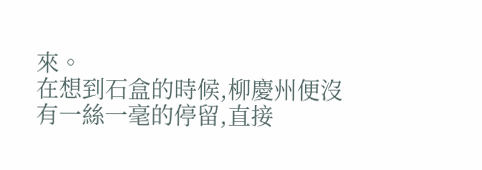來。
在想到石盒的時候,柳慶州便沒有一絲一毫的停留,直接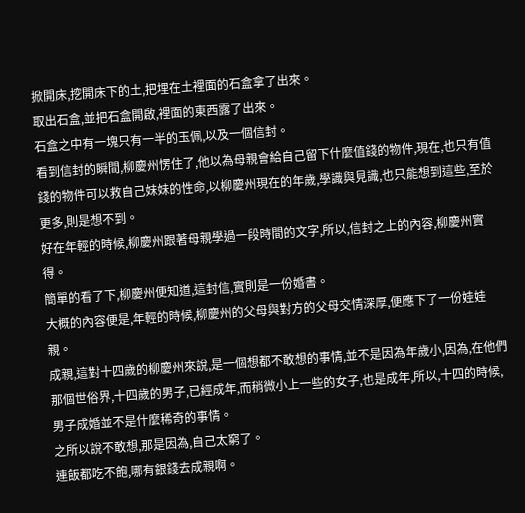掀開床,挖開床下的土,把埋在土裡面的石盒拿了出來。
取出石盒,並把石盒開啟,裡面的東西露了出來。
石盒之中有一塊只有一半的玉佩,以及一個信封。
看到信封的瞬間,柳慶州愣住了,他以為母親會給自己留下什麼值錢的物件,現在,也只有值錢的物件可以救自己妹妹的性命,以柳慶州現在的年歲,學識與見識,也只能想到這些,至於更多,則是想不到。
好在年輕的時候,柳慶州跟著母親學過一段時間的文字,所以,信封之上的內容,柳慶州實得。
簡單的看了下,柳慶州便知道,這封信,實則是一份婚書。
大概的內容便是,年輕的時候,柳慶州的父母與對方的父母交情深厚,便應下了一份娃娃親。
成親,這對十四歲的柳慶州來說,是一個想都不敢想的事情,並不是因為年歲小,因為,在他們那個世俗界,十四歲的男子,已經成年,而稍微小上一些的女子,也是成年,所以,十四的時候,男子成婚並不是什麼稀奇的事情。
之所以說不敢想,那是因為,自己太窮了。
連飯都吃不飽,哪有銀錢去成親啊。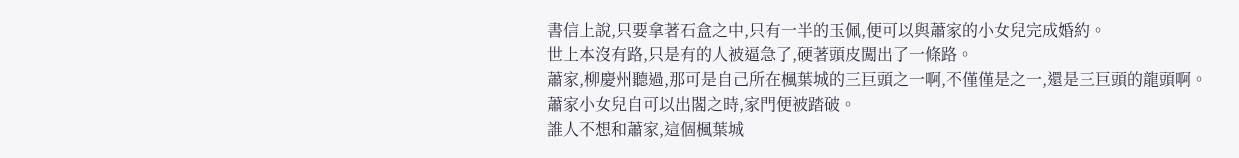書信上說,只要拿著石盒之中,只有一半的玉佩,便可以與蕭家的小女兒完成婚約。
世上本沒有路,只是有的人被逼急了,硬著頭皮闖出了一條路。
蕭家,柳慶州聽過,那可是自己所在楓葉城的三巨頭之一啊,不僅僅是之一,還是三巨頭的龍頭啊。
蕭家小女兒自可以出閣之時,家門便被踏破。
誰人不想和蕭家,這個楓葉城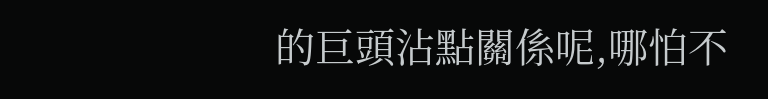的巨頭沾點關係呢,哪怕不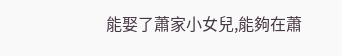能娶了蕭家小女兒,能夠在蕭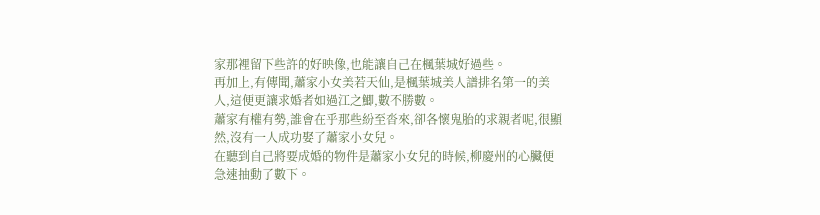家那裡留下些許的好映像,也能讓自己在楓葉城好過些。
再加上,有傳聞,蕭家小女美若天仙,是楓葉城美人譜排名第一的美人,這便更讓求婚者如過江之鯽,數不勝數。
蕭家有權有勢,誰會在乎那些紛至沓來,卻各懷鬼胎的求親者呢,很顯然,沒有一人成功娶了蕭家小女兒。
在聽到自己將要成婚的物件是蕭家小女兒的時候,柳慶州的心臟便急速抽動了數下。